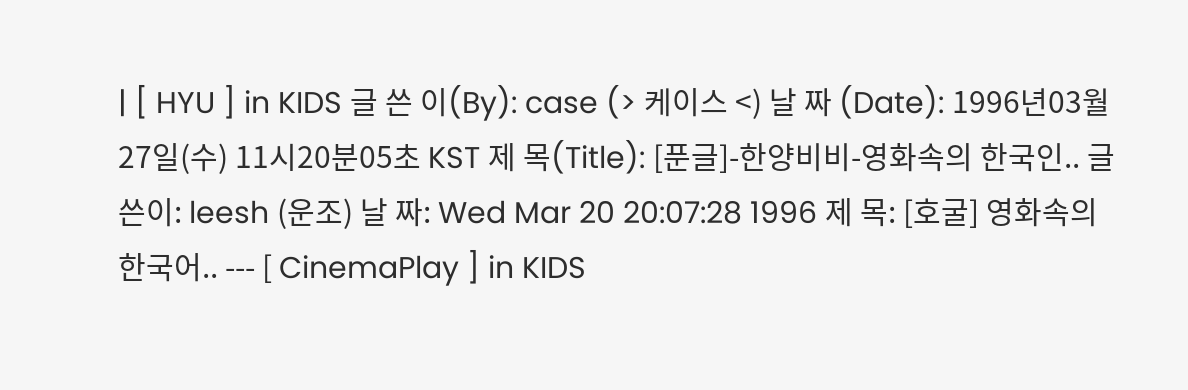| [ HYU ] in KIDS 글 쓴 이(By): case (> 케이스 <) 날 짜 (Date): 1996년03월27일(수) 11시20분05초 KST 제 목(Title): [푼글]-한양비비-영화속의 한국인.. 글쓴이: leesh (운조) 날 짜: Wed Mar 20 20:07:28 1996 제 목: [호굴] 영화속의 한국어.. --- [ CinemaPlay ] in KIDS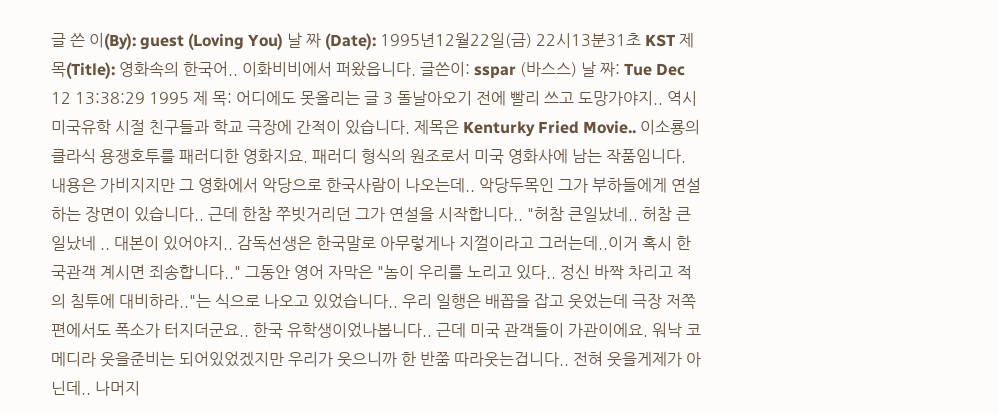글 쓴 이(By): guest (Loving You) 날 짜 (Date): 1995년12월22일(금) 22시13분31초 KST 제 목(Title): 영화속의 한국어.. 이화비비에서 퍼왔읍니다. 글쓴이: sspar (바스스) 날 짜: Tue Dec 12 13:38:29 1995 제 목: 어디에도 못올리는 글 3 돌날아오기 전에 빨리 쓰고 도망가야지.. 역시 미국유학 시절 친구들과 학교 극장에 간적이 있습니다. 제목은 Kenturky Fried Movie.. 이소룡의 클라식 용쟁호투를 패러디한 영화지요. 패러디 형식의 원조로서 미국 영화사에 남는 작품임니다. 내용은 가비지지만 그 영화에서 악당으로 한국사람이 나오는데.. 악당두목인 그가 부하들에게 연설하는 장면이 있습니다.. 근데 한참 쭈빗거리던 그가 연설을 시작합니다.. "허참 큰일났네.. 허참 큰일났네 .. 대본이 있어야지.. 감독선생은 한국말로 아무렇게나 지껄이라고 그러는데..이거 혹시 한국관객 계시면 죄송합니다.." 그동안 영어 자막은 "놈이 우리를 노리고 있다.. 정신 바짝 차리고 적의 침투에 대비하라.."는 식으로 나오고 있었습니다.. 우리 일행은 배꼽을 잡고 웃었는데 극장 저쪽편에서도 폭소가 터지더군요.. 한국 유학생이었나봅니다.. 근데 미국 관객들이 가관이에요. 워낙 코메디라 웃을준비는 되어있었겠지만 우리가 웃으니까 한 반쭘 따라웃는겁니다.. 전혀 웃을게제가 아닌데.. 나머지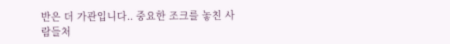반은 더 가관입니다.. 중요한 조크를 놓친 사람들처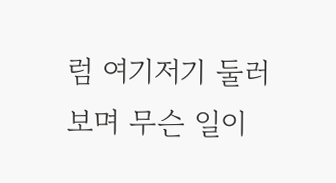럼 여기저기 둘러보며 무슨 일이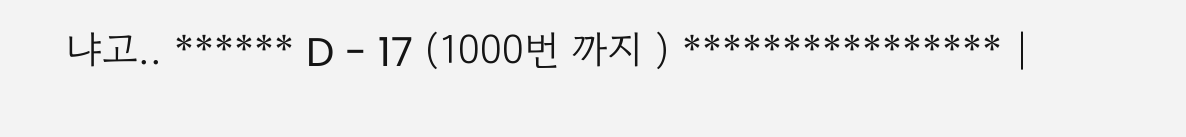냐고.. ****** D - 17 (1000번 까지 ) **************** |